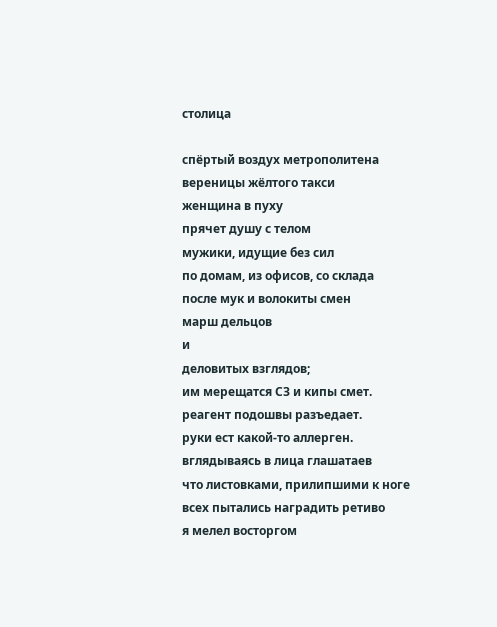столица

спёртый воздух метрополитена
вереницы жёлтого такси
женщина в пуху
прячет душу с телом
мужики, идущие без сил
по домам, из офисов, со склада
после мук и волокиты смен
марш дельцов
и
деловитых взглядов;
им мерещатся СЗ и кипы смет.
реагент подошвы разъедает.
руки ест какой-то аллерген.
вглядываясь в лица глашатаев
что листовками, прилипшими к ноге
всех пытались наградить ретиво
я мелел восторгом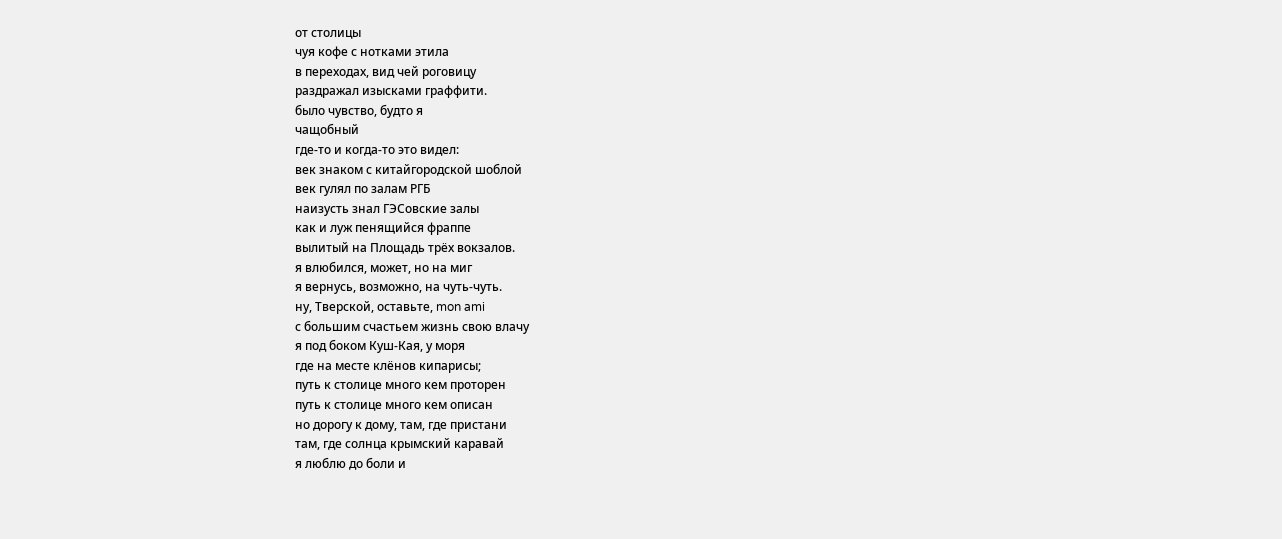от столицы
чуя кофе с нотками этила
в переходах, вид чей роговицу
раздражал изысками граффити.
было чувство, будто я
чащобный
где-то и когда-то это видел:
век знаком с китайгородской шоблой
век гулял по залам РГБ
наизусть знал ГЭСовские залы
как и луж пенящийся фраппе
вылитый на Площадь трёх вокзалов.
я влюбился, может, но на миг
я вернусь, возможно, на чуть-чуть.
ну, Тверской, оставьте, mon ami
с большим счастьем жизнь свою влачу
я под боком Куш-Кая, у моря
где на месте клёнов кипарисы;
путь к столице много кем проторен
путь к столице много кем описан
но дорогу к дому, там, где пристани
там, где солнца крымский каравай
я люблю до боли и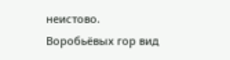неистово.
Воробьёвых гор вид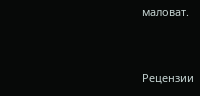маловат.


Рецензии